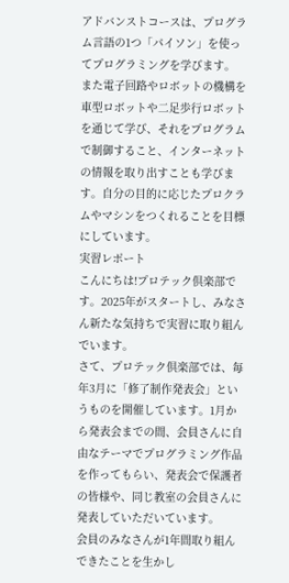アドバンストコースは、プログラム言語の1つ「パイソン」を使ってプログラミングを学びます。
また電子回路やロボットの機構を車型ロボットや二足歩行ロボットを通じて学び、それをプログラムで制御すること、インターネットの情報を取り出すことも学びます。自分の目的に応じたプロクラムやマシンをつくれることを目標にしています。
実習レポート
こんにちは!プロテック倶楽部です。2025年がスタートし、みなさん新たな気持ちで実習に取り組んでいます。
さて、プロテック倶楽部では、毎年3月に「修了制作発表会」というものを開催しています。1月から発表会までの間、会員さんに自由なテーマでプログラミング作品を作ってもらい、発表会で保護者の皆様や、同じ教室の会員さんに発表していただいています。
会員のみなさんが1年間取り組んできたことを生かし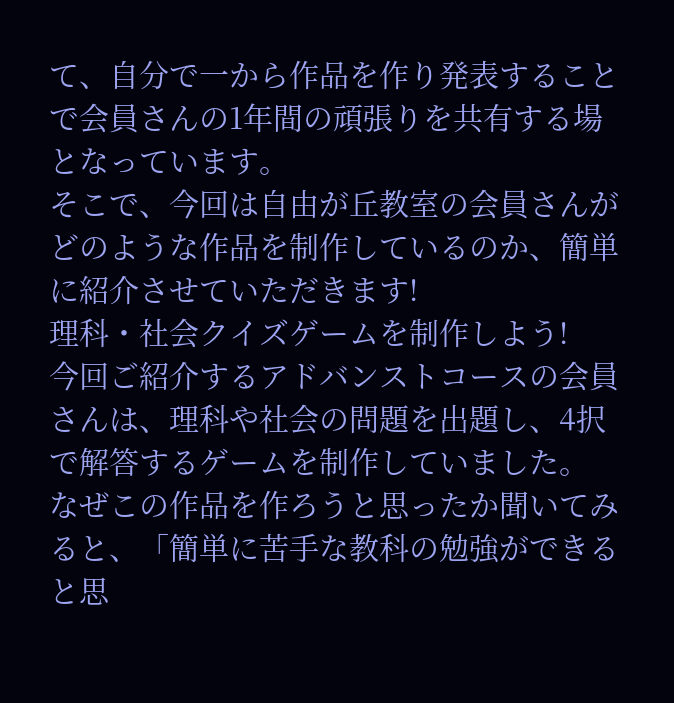て、自分で一から作品を作り発表することで会員さんの1年間の頑張りを共有する場となっています。
そこで、今回は自由が丘教室の会員さんがどのような作品を制作しているのか、簡単に紹介させていただきます!
理科・社会クイズゲームを制作しよう!
今回ご紹介するアドバンストコースの会員さんは、理科や社会の問題を出題し、4択で解答するゲームを制作していました。
なぜこの作品を作ろうと思ったか聞いてみると、「簡単に苦手な教科の勉強ができると思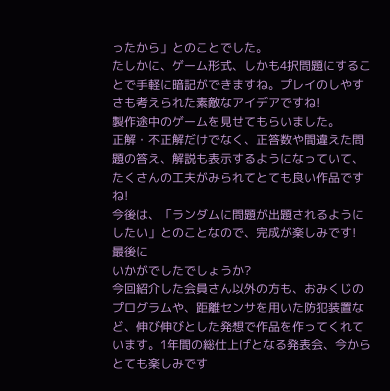ったから」とのことでした。
たしかに、ゲーム形式、しかも4択問題にすることで手軽に暗記ができますね。プレイのしやすさも考えられた素敵なアイデアですね!
製作途中のゲームを見せてもらいました。
正解・不正解だけでなく、正答数や間違えた問題の答え、解説も表示するようになっていて、たくさんの工夫がみられてとても良い作品ですね!
今後は、「ランダムに問題が出題されるようにしたい」とのことなので、完成が楽しみです!
最後に
いかがでしたでしょうか?
今回紹介した会員さん以外の方も、おみくじのプログラムや、距離センサを用いた防犯装置など、伸び伸びとした発想で作品を作ってくれています。1年間の総仕上げとなる発表会、今からとても楽しみです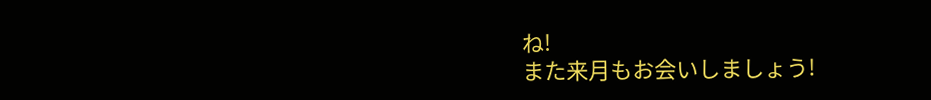ね!
また来月もお会いしましょう!